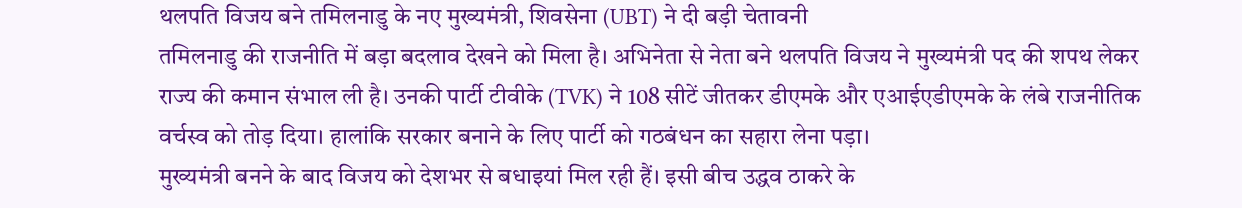थलपति विजय बने तमिलनाडु के नए मुख्यमंत्री, शिवसेना (UBT) ने दी बड़ी चेतावनी
तमिलनाडु की राजनीति में बड़ा बदलाव देखने को मिला है। अभिनेता से नेता बने थलपति विजय ने मुख्यमंत्री पद की शपथ लेकर राज्य की कमान संभाल ली है। उनकी पार्टी टीवीके (TVK) ने 108 सीटें जीतकर डीएमके और एआईएडीएमके के लंबे राजनीतिक वर्चस्व को तोड़ दिया। हालांकि सरकार बनाने के लिए पार्टी को गठबंधन का सहारा लेना पड़ा।
मुख्यमंत्री बनने के बाद विजय को देशभर से बधाइयां मिल रही हैं। इसी बीच उद्धव ठाकरे के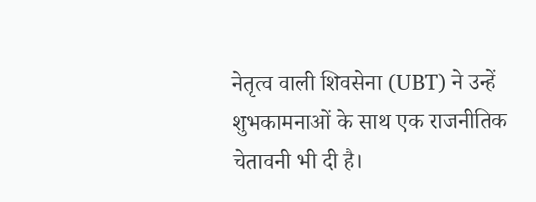नेतृत्व वाली शिवसेना (UBT) ने उन्हें शुभकामनाओं के साथ एक राजनीतिक चेतावनी भी दी है।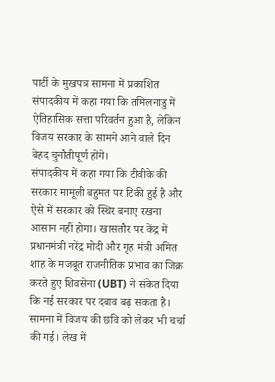पार्टी के मुखपत्र सामना में प्रकाशित संपादकीय में कहा गया कि तमिलनाडु में ऐतिहासिक सत्ता परिवर्तन हुआ है, लेकिन विजय सरकार के सामने आने वाले दिन बेहद चुनौतीपूर्ण होंगे।
संपादकीय में कहा गया कि टीवीके की सरकार मामूली बहुमत पर टिकी हुई है और ऐसे में सरकार को स्थिर बनाए रखना आसान नहीं होगा। खासतौर पर केंद्र में प्रधानमंत्री नरेंद्र मोदी और गृह मंत्री अमित शाह के मजबूत राजनीतिक प्रभाव का जिक्र करते हुए शिवसेना (UBT) ने संकेत दिया कि नई सरकार पर दबाव बढ़ सकता है।
सामना में विजय की छवि को लेकर भी चर्चा की गई। लेख में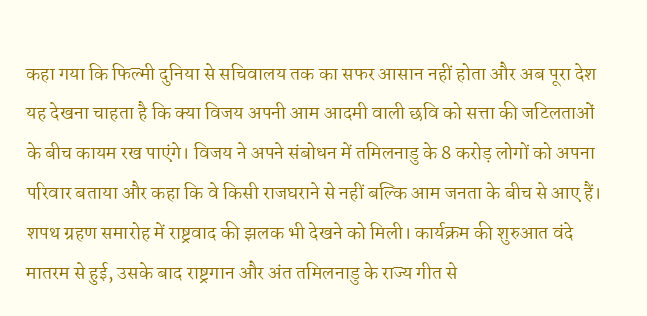कहा गया कि फिल्मी दुनिया से सचिवालय तक का सफर आसान नहीं होता और अब पूरा देश यह देखना चाहता है कि क्या विजय अपनी आम आदमी वाली छवि को सत्ता की जटिलताओं के बीच कायम रख पाएंगे। विजय ने अपने संबोधन में तमिलनाडु के 8 करोड़ लोगों को अपना परिवार बताया और कहा कि वे किसी राजघराने से नहीं बल्कि आम जनता के बीच से आए हैं।
शपथ ग्रहण समारोह में राष्ट्रवाद की झलक भी देखने को मिली। कार्यक्रम की शुरुआत वंदे मातरम से हुई, उसके बाद राष्ट्रगान और अंत तमिलनाडु के राज्य गीत से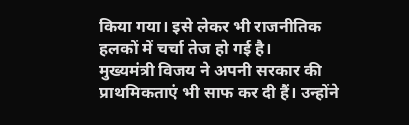किया गया। इसे लेकर भी राजनीतिक हलकों में चर्चा तेज हो गई है।
मुख्यमंत्री विजय ने अपनी सरकार की प्राथमिकताएं भी साफ कर दी हैं। उन्होंने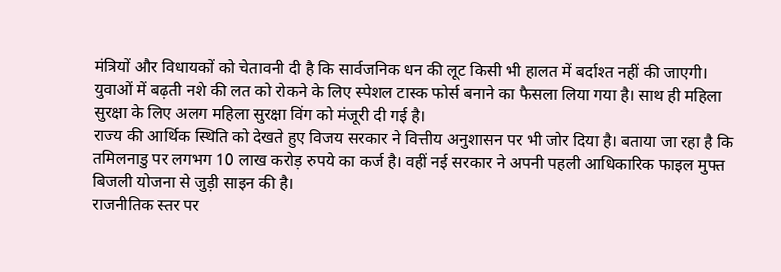मंत्रियों और विधायकों को चेतावनी दी है कि सार्वजनिक धन की लूट किसी भी हालत में बर्दाश्त नहीं की जाएगी। युवाओं में बढ़ती नशे की लत को रोकने के लिए स्पेशल टास्क फोर्स बनाने का फैसला लिया गया है। साथ ही महिला सुरक्षा के लिए अलग महिला सुरक्षा विंग को मंजूरी दी गई है।
राज्य की आर्थिक स्थिति को देखते हुए विजय सरकार ने वित्तीय अनुशासन पर भी जोर दिया है। बताया जा रहा है कि तमिलनाडु पर लगभग 10 लाख करोड़ रुपये का कर्ज है। वहीं नई सरकार ने अपनी पहली आधिकारिक फाइल मुफ्त बिजली योजना से जुड़ी साइन की है।
राजनीतिक स्तर पर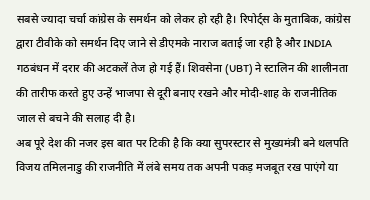सबसे ज्यादा चर्चा कांग्रेस के समर्थन को लेकर हो रही है। रिपोर्ट्स के मुताबिक, कांग्रेस द्वारा टीवीके को समर्थन दिए जाने से डीएमके नाराज बताई जा रही है और INDIA गठबंधन में दरार की अटकलें तेज हो गई हैं। शिवसेना (UBT) ने स्टालिन की शालीनता की तारीफ करते हुए उन्हें भाजपा से दूरी बनाए रखने और मोदी-शाह के राजनीतिक जाल से बचने की सलाह दी है।
अब पूरे देश की नजर इस बात पर टिकी है कि क्या सुपरस्टार से मुख्यमंत्री बने थलपति विजय तमिलनाडु की राजनीति में लंबे समय तक अपनी पकड़ मजबूत रख पाएंगे या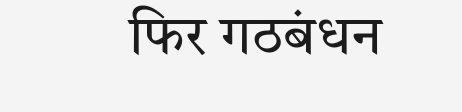फिर गठबंधन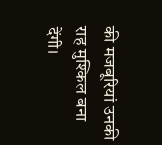की मजबूरियां उनकी राह मुश्किल बना देंगी।